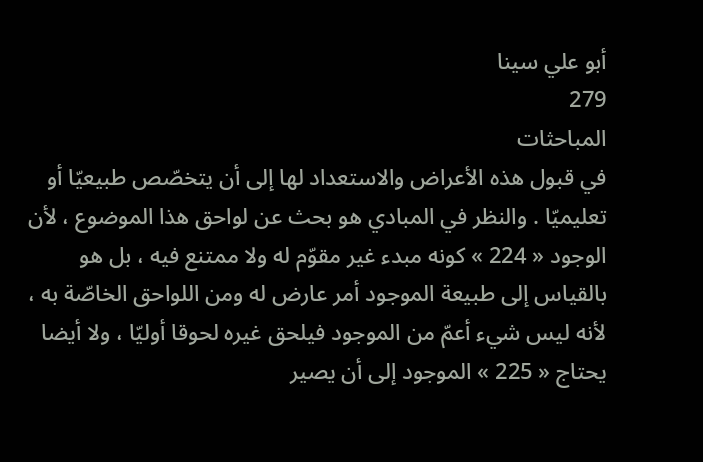أبو علي سينا
279
المباحثات
في قبول هذه الأعراض والاستعداد لها إلى أن يتخصّص طبيعيّا أو تعليميّا . والنظر في المبادي هو بحث عن لواحق هذا الموضوع ، لأن الوجود « 224 » كونه مبدء غير مقوّم له ولا ممتنع فيه ، بل هو بالقياس إلى طبيعة الموجود أمر عارض له ومن اللواحق الخاصّة به ، لأنه ليس شيء أعمّ من الموجود فيلحق غيره لحوقا أوليّا ، ولا أيضا يحتاج « 225 » الموجود إلى أن يصير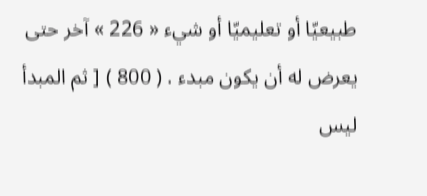طبيعيّا أو تعليميّا أو شيء « 226 » آخر حتى يعرض له أن يكون مبدء . ( 800 ) [ ثم المبدأ ليس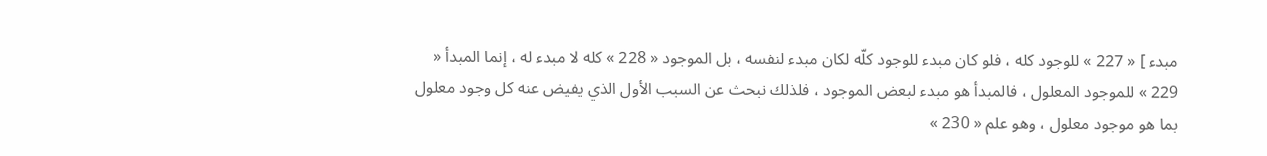مبدء ] « 227 » للوجود كله ، فلو كان مبدء للوجود كلّه لكان مبدء لنفسه ، بل الموجود « 228 » كله لا مبدء له ، إنما المبدأ « 229 » للموجود المعلول ، فالمبدأ هو مبدء لبعض الموجود ، فلذلك نبحث عن السبب الأول الذي يفيض عنه كل وجود معلول بما هو موجود معلول ، وهو علم « 230 »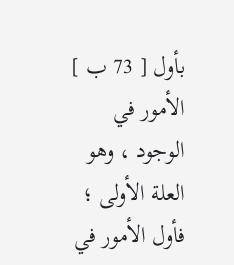بأول [ 73 ب ] الأمور في الوجود ، وهو العلة الأولى ؛ فأول الأمور في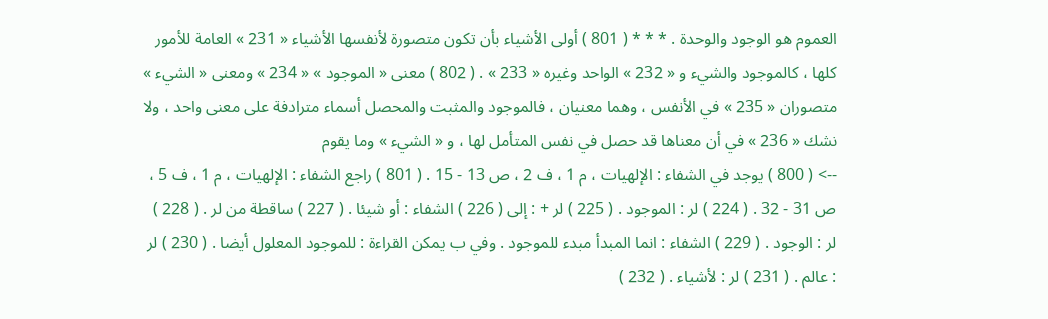العموم هو الوجود والوحدة . * * * ( 801 ) أولى الأشياء بأن تكون متصورة لأنفسها الأشياء « 231 » العامة للأمور كلها ، كالموجود والشيء و « 232 » الواحد وغيره « 233 » . ( 802 ) معنى « الموجود » « 234 » ومعنى « الشيء » متصوران « 235 » في الأنفس ، وهما معنيان ، فالموجود والمثبت والمحصل أسماء مترادفة على معنى واحد ، ولا نشك « 236 » في أن معناها قد حصل في نفس المتأمل لها ، و « الشيء » وما يقوم
--> ( 800 ) يوجد في الشفاء : الإلهيات ، م 1 ، ف 2 ، ص 13 - 15 . ( 801 ) راجع الشفاء : الإلهيات ، م 1 ، ف 5 ، ص 31 - 32 . ( 224 ) لر : الموجود . ( 225 ) لر + : إلى ( 226 ) الشفاء : أو شيئا . ( 227 ) ساقطة من لر . ( 228 ) لر : الوجود . ( 229 ) الشفاء : انما المبدأ مبدء للموجود . وفي ب يمكن القراءة : للموجود المعلول أيضا . ( 230 ) لر : عالم . ( 231 ) لر : لأشياء . ( 232 )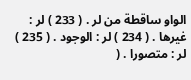الواو ساقطة من لر . ( 233 ) لر : غيرها . ( 234 ) لر : الوجود . ( 235 ) لر : متصورا . (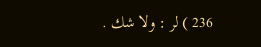236 ) لر : ولا شك .